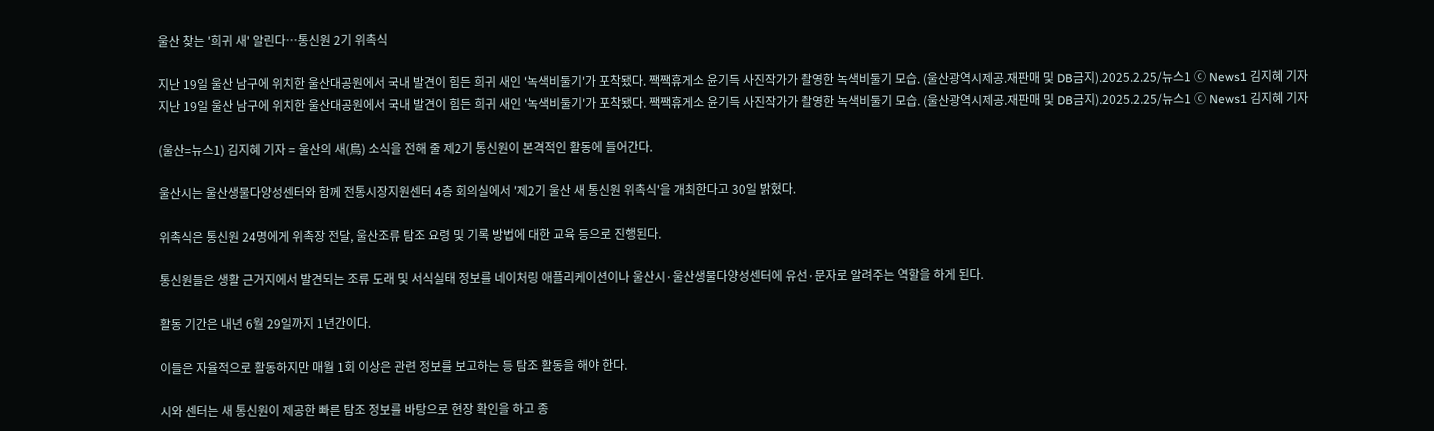울산 찾는 '희귀 새' 알린다…통신원 2기 위촉식

지난 19일 울산 남구에 위치한 울산대공원에서 국내 발견이 힘든 희귀 새인 '녹색비둘기'가 포착됐다. 짹짹휴게소 윤기득 사진작가가 촬영한 녹색비둘기 모습. (울산광역시제공.재판매 및 DB금지).2025.2.25/뉴스1 ⓒ News1 김지혜 기자
지난 19일 울산 남구에 위치한 울산대공원에서 국내 발견이 힘든 희귀 새인 '녹색비둘기'가 포착됐다. 짹짹휴게소 윤기득 사진작가가 촬영한 녹색비둘기 모습. (울산광역시제공.재판매 및 DB금지).2025.2.25/뉴스1 ⓒ News1 김지혜 기자

(울산=뉴스1) 김지혜 기자 = 울산의 새(鳥) 소식을 전해 줄 제2기 통신원이 본격적인 활동에 들어간다.

울산시는 울산생물다양성센터와 함께 전통시장지원센터 4층 회의실에서 '제2기 울산 새 통신원 위촉식'을 개최한다고 30일 밝혔다.

위촉식은 통신원 24명에게 위촉장 전달, 울산조류 탐조 요령 및 기록 방법에 대한 교육 등으로 진행된다.

통신원들은 생활 근거지에서 발견되는 조류 도래 및 서식실태 정보를 네이처링 애플리케이션이나 울산시·울산생물다양성센터에 유선·문자로 알려주는 역할을 하게 된다.

활동 기간은 내년 6월 29일까지 1년간이다.

이들은 자율적으로 활동하지만 매월 1회 이상은 관련 정보를 보고하는 등 탐조 활동을 해야 한다.

시와 센터는 새 통신원이 제공한 빠른 탐조 정보를 바탕으로 현장 확인을 하고 종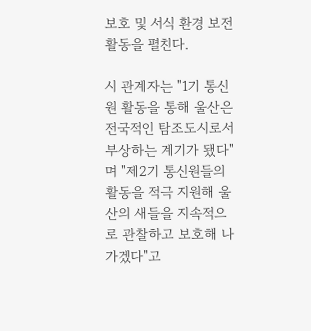보호 및 서식 환경 보전 활동을 펼친다.

시 관계자는 "1기 통신원 활동을 통해 울산은 전국적인 탐조도시로서 부상하는 계기가 됐다"며 "제2기 통신원들의 활동을 적극 지원해 울산의 새들을 지속적으로 관찰하고 보호해 나가겠다"고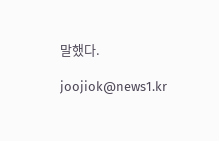말했다.

joojiok@news1.kr